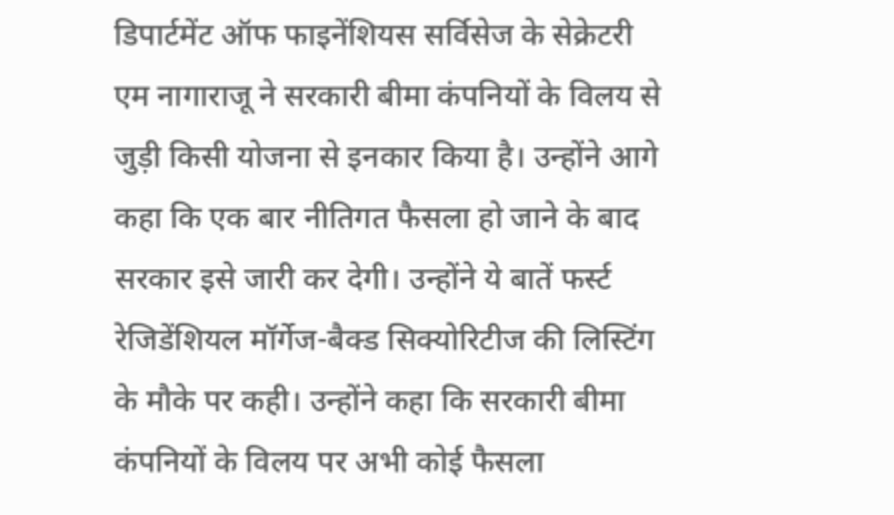डिपार्टमेंट ऑफ फाइनेंशियस सर्विसेज के सेक्रेटरी एम नागाराजू ने सरकारी बीमा कंपनियों के विलय से जुड़ी किसी योजना से इनकार किया है। उन्होंने आगे कहा कि एक बार नीतिगत फैसला हो जाने के बाद सरकार इसे जारी कर देगी। उन्होंने ये बातें फर्स्ट रेजिडेंशियल मॉर्गेज-बैक्ड सिक्योरिटीज की लिस्टिंग के मौके पर कही। उन्होंने कहा कि सरकारी बीमा कंपनियों के विलय पर अभी कोई फैसला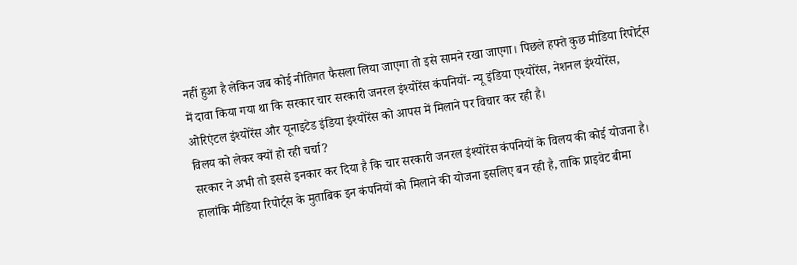नहीं हुआ है लेकिन जब कोई नीतिगत फैसला लिया जाएगा तो इसे सामने रखा जाएगा। पिछले हफ्ते कुछ मीडिया रिपोर्ट्स में दावा किया गया था कि सरकार चार सरकारी जनरल इंश्योरेंस कंपनियों- न्यू इंडिया एश्योरेंस, नेशनल इंश्योरेंस, ओरिएंटल इंश्योरेंस और यूनाइटेड इंडिया इंश्योरेंस को आपस में मिलाने पर विचार कर रही है।
विलय को लेकर क्यों हो रही चर्चा?
सरकार ने अभी तो इससे इनकार कर दिया है कि चार सरकारी जनरल इंश्योरेंस कंपनियों के विलय की कोई योजना है। हालांकि मीडिया रिपोर्ट्स के मुताबिक इन कंपनियों को मिलाने की योजना इसलिए बन रही है, ताकि प्राइवेट बीमा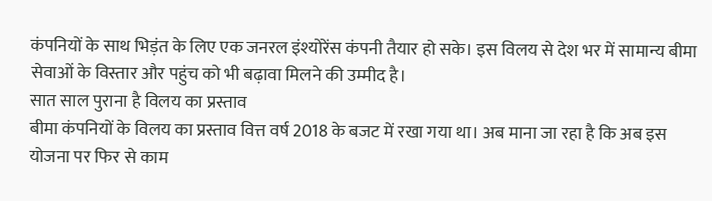कंपनियों के साथ भिड़ंत के लिए एक जनरल इंश्योरेंस कंपनी तैयार हो सके। इस विलय से देश भर में सामान्य बीमा सेवाओं के विस्तार और पहुंच को भी बढ़ावा मिलने की उम्मीद है।
सात साल पुराना है विलय का प्रस्ताव
बीमा कंपनियों के विलय का प्रस्ताव वित्त वर्ष 2018 के बजट में रखा गया था। अब माना जा रहा है कि अब इस योजना पर फिर से काम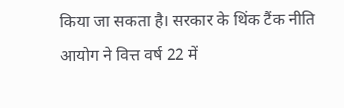किया जा सकता है। सरकार के थिंक टैंक नीति आयोग ने वित्त वर्ष 22 में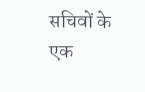सचिवों के एक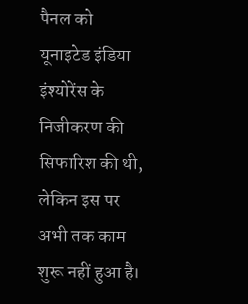पैनल को यूनाइटेड इंडिया इंश्योरेंस के निजीकरण की सिफारिश की थी, लेकिन इस पर अभी तक काम शुरू नहीं हुआ है।